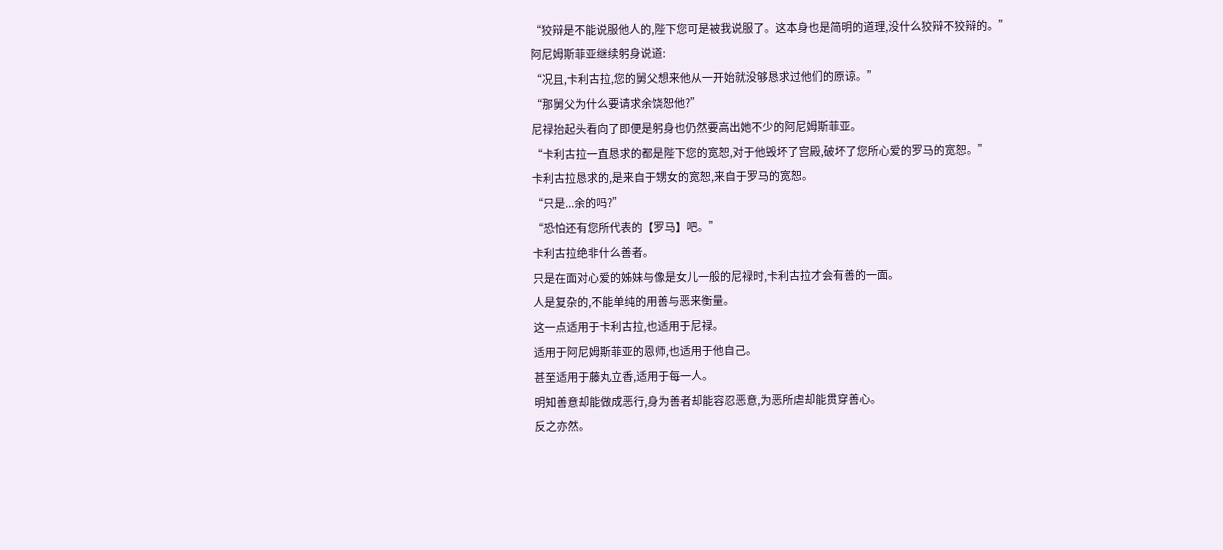“狡辩是不能说服他人的,陛下您可是被我说服了。这本身也是简明的道理,没什么狡辩不狡辩的。”
阿尼姆斯菲亚继续躬身说道:
“况且,卡利古拉,您的舅父想来他从一开始就没够恳求过他们的原谅。”
“那舅父为什么要请求余饶恕他?”
尼禄抬起头看向了即便是躬身也仍然要高出她不少的阿尼姆斯菲亚。
“卡利古拉一直恳求的都是陛下您的宽恕,对于他毁坏了宫殿,破坏了您所心爱的罗马的宽恕。”
卡利古拉恳求的,是来自于甥女的宽恕,来自于罗马的宽恕。
“只是...余的吗?”
“恐怕还有您所代表的【罗马】吧。”
卡利古拉绝非什么善者。
只是在面对心爱的姊妹与像是女儿一般的尼禄时,卡利古拉才会有善的一面。
人是复杂的,不能单纯的用善与恶来衡量。
这一点适用于卡利古拉,也适用于尼禄。
适用于阿尼姆斯菲亚的恩师,也适用于他自己。
甚至适用于藤丸立香,适用于每一人。
明知善意却能做成恶行,身为善者却能容忍恶意,为恶所虐却能贯穿善心。
反之亦然。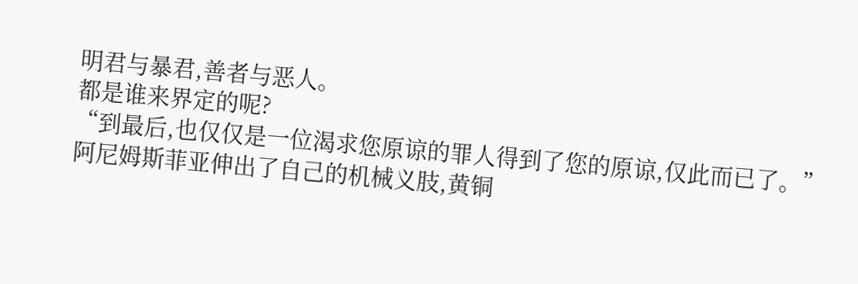明君与暴君,善者与恶人。
都是谁来界定的呢?
“到最后,也仅仅是一位渴求您原谅的罪人得到了您的原谅,仅此而已了。”
阿尼姆斯菲亚伸出了自己的机械义肢,黄铜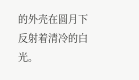的外壳在圆月下反射着清冷的白光。